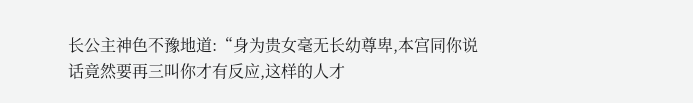长公主神色不豫地道:“身为贵女毫无长幼尊卑,本宫同你说话竟然要再三叫你才有反应,这样的人才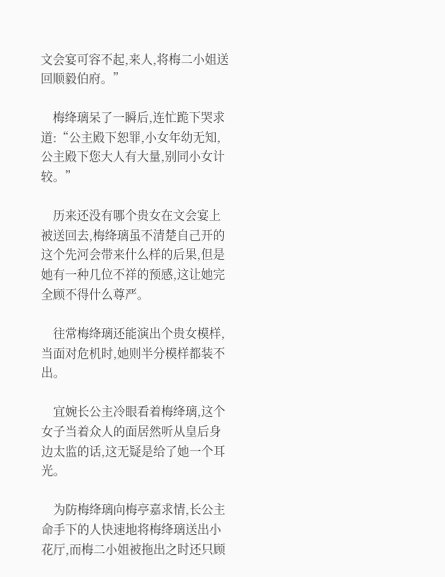文会宴可容不起,来人,将梅二小姐送回顺毅伯府。”

    梅绛璃呆了一瞬后,连忙跪下哭求道:“公主殿下恕罪,小女年幼无知,公主殿下您大人有大量,别同小女计较。”

    历来还没有哪个贵女在文会宴上被送回去,梅绛璃虽不清楚自己开的这个先河会带来什么样的后果,但是她有一种几位不祥的预感,这让她完全顾不得什么尊严。

    往常梅绛璃还能演出个贵女模样,当面对危机时,她则半分模样都装不出。

    宜婉长公主冷眼看着梅绛璃,这个女子当着众人的面居然听从皇后身边太监的话,这无疑是给了她一个耳光。

    为防梅绛璃向梅亭嘉求情,长公主命手下的人快速地将梅绛璃送出小花厅,而梅二小姐被拖出之时还只顾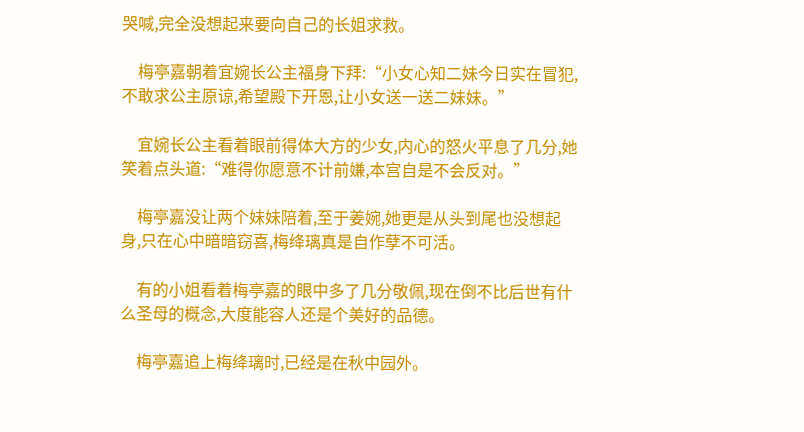哭喊,完全没想起来要向自己的长姐求救。

    梅亭嘉朝着宜婉长公主福身下拜:“小女心知二妹今日实在冒犯,不敢求公主原谅,希望殿下开恩,让小女送一送二妹妹。”

    宜婉长公主看着眼前得体大方的少女,内心的怒火平息了几分,她笑着点头道:“难得你愿意不计前嫌,本宫自是不会反对。”

    梅亭嘉没让两个妹妹陪着,至于姜婉,她更是从头到尾也没想起身,只在心中暗暗窃喜,梅绛璃真是自作孽不可活。

    有的小姐看着梅亭嘉的眼中多了几分敬佩,现在倒不比后世有什么圣母的概念,大度能容人还是个美好的品德。

    梅亭嘉追上梅绛璃时,已经是在秋中园外。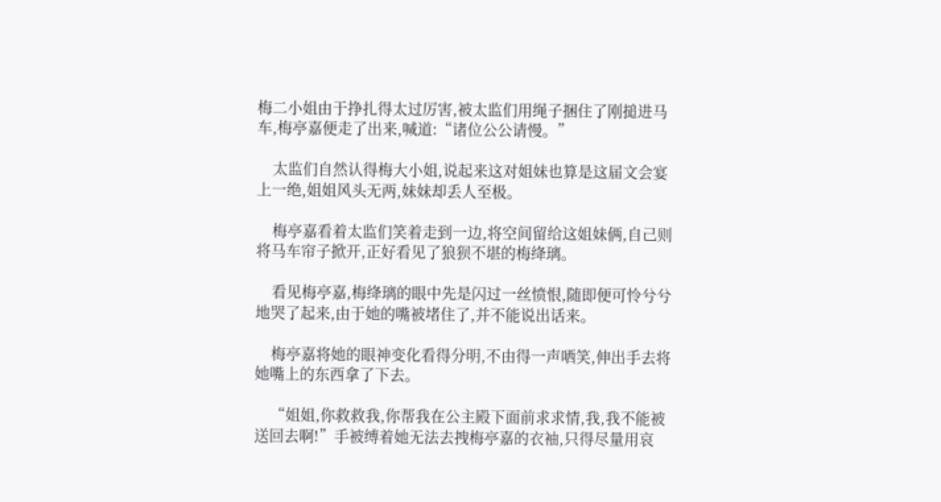梅二小姐由于挣扎得太过厉害,被太监们用绳子捆住了刚搥进马车,梅亭嘉便走了出来,喊道:“诸位公公请慢。”

    太监们自然认得梅大小姐,说起来这对姐妹也算是这届文会宴上一绝,姐姐风头无两,妹妹却丢人至极。

    梅亭嘉看着太监们笑着走到一边,将空间留给这姐妹俩,自己则将马车帘子掀开,正好看见了狼狈不堪的梅绛璃。

    看见梅亭嘉,梅绛璃的眼中先是闪过一丝愤恨,随即便可怜兮兮地哭了起来,由于她的嘴被堵住了,并不能说出话来。

    梅亭嘉将她的眼神变化看得分明,不由得一声哂笑,伸出手去将她嘴上的东西拿了下去。

    “姐姐,你救救我,你帮我在公主殿下面前求求情,我,我不能被送回去啊!”手被缚着她无法去拽梅亭嘉的衣袖,只得尽量用哀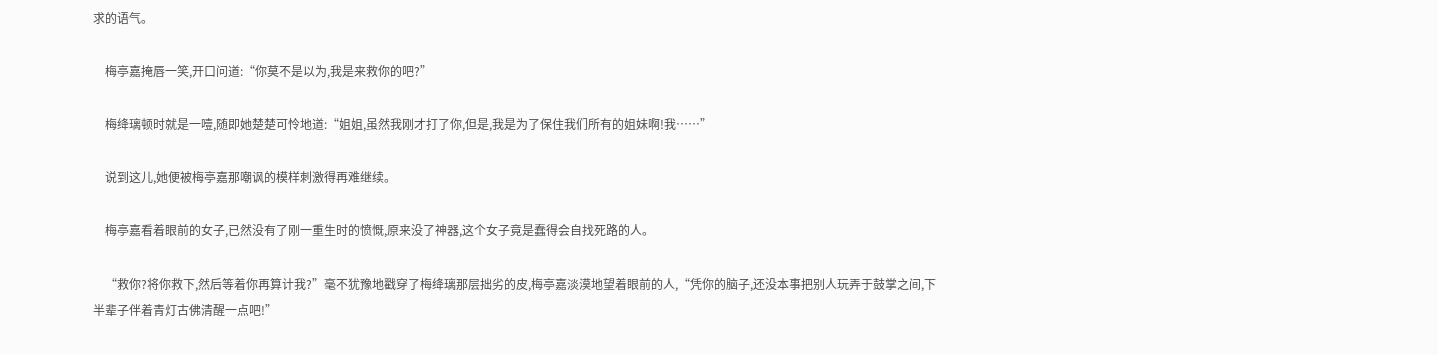求的语气。

    梅亭嘉掩唇一笑,开口问道:“你莫不是以为,我是来救你的吧?”

    梅绛璃顿时就是一噎,随即她楚楚可怜地道:“姐姐,虽然我刚才打了你,但是,我是为了保住我们所有的姐妹啊!我……”

    说到这儿,她便被梅亭嘉那嘲讽的模样刺激得再难继续。

    梅亭嘉看着眼前的女子,已然没有了刚一重生时的愤慨,原来没了神器,这个女子竟是蠢得会自找死路的人。

    “救你?将你救下,然后等着你再算计我?”毫不犹豫地戳穿了梅绛璃那层拙劣的皮,梅亭嘉淡漠地望着眼前的人,“凭你的脑子,还没本事把别人玩弄于鼓掌之间,下半辈子伴着青灯古佛清醒一点吧!”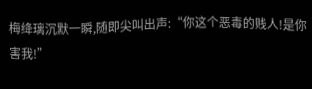梅绛璃沉默一瞬,随即尖叫出声:“你这个恶毒的贱人!是你害我!”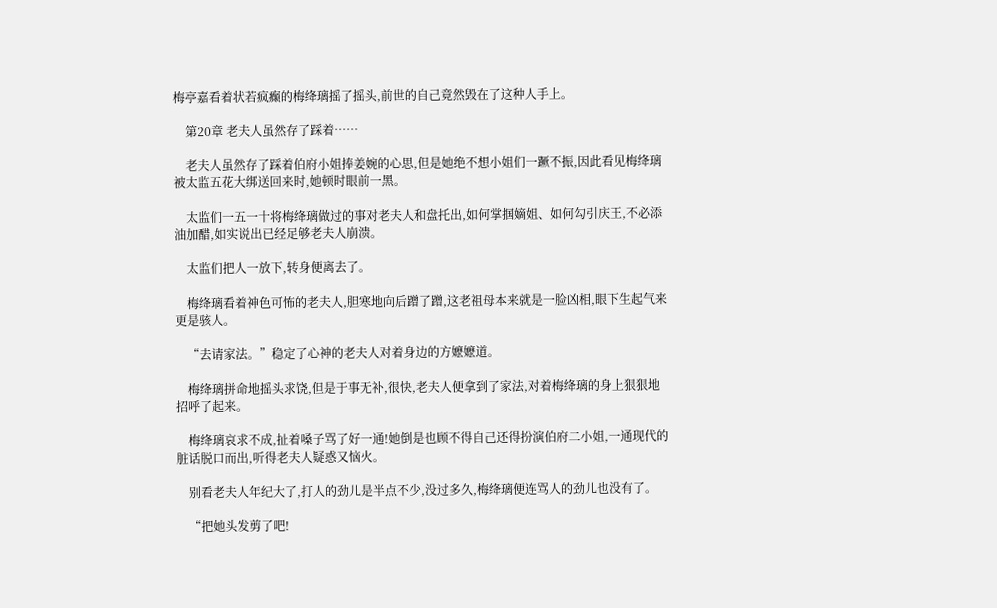梅亭嘉看着状若疯癫的梅绛璃摇了摇头,前世的自己竟然毁在了这种人手上。

    第20章 老夫人虽然存了踩着……

    老夫人虽然存了踩着伯府小姐捧姜婉的心思,但是她绝不想小姐们一蹶不振,因此看见梅绛璃被太监五花大绑送回来时,她顿时眼前一黑。

    太监们一五一十将梅绛璃做过的事对老夫人和盘托出,如何掌掴嫡姐、如何勾引庆王,不必添油加醋,如实说出已经足够老夫人崩溃。

    太监们把人一放下,转身便离去了。

    梅绛璃看着神色可怖的老夫人,胆寒地向后蹭了蹭,这老祖母本来就是一脸凶相,眼下生起气来更是骇人。

    “去请家法。”稳定了心神的老夫人对着身边的方嬷嬷道。

    梅绛璃拼命地摇头求饶,但是于事无补,很快,老夫人便拿到了家法,对着梅绛璃的身上狠狠地招呼了起来。

    梅绛璃哀求不成,扯着嗓子骂了好一通!她倒是也顾不得自己还得扮演伯府二小姐,一通现代的脏话脱口而出,听得老夫人疑惑又恼火。

    别看老夫人年纪大了,打人的劲儿是半点不少,没过多久,梅绛璃便连骂人的劲儿也没有了。

    “把她头发剪了吧!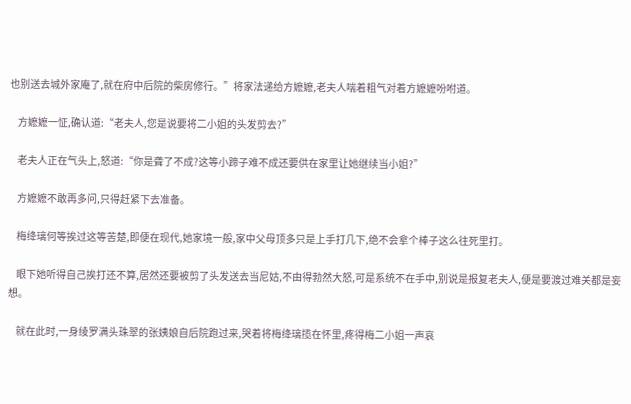也别送去城外家庵了,就在府中后院的柴房修行。”将家法递给方嬷嬷,老夫人喘着粗气对着方嬷嬷吩咐道。

    方嬷嬷一怔,确认道:“老夫人,您是说要将二小姐的头发剪去?”

    老夫人正在气头上,怒道:“你是聋了不成?这等小蹄子难不成还要供在家里让她继续当小姐?”

    方嬷嬷不敢再多问,只得赶紧下去准备。

    梅绛璃何等挨过这等苦楚,即便在现代,她家境一般,家中父母顶多只是上手打几下,绝不会拿个棒子这么往死里打。

    眼下她听得自己挨打还不算,居然还要被剪了头发送去当尼姑,不由得勃然大怒,可是系统不在手中,别说是报复老夫人,便是要渡过难关都是妄想。

    就在此时,一身绫罗满头珠翠的张姨娘自后院跑过来,哭着将梅绛璃揽在怀里,疼得梅二小姐一声哀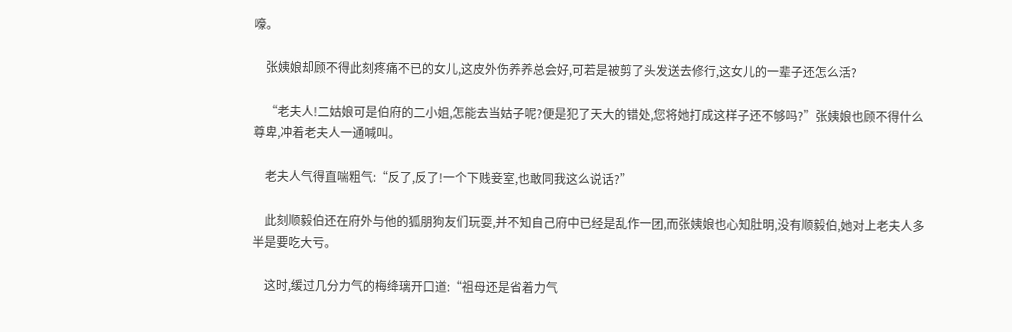嚎。

    张姨娘却顾不得此刻疼痛不已的女儿,这皮外伤养养总会好,可若是被剪了头发送去修行,这女儿的一辈子还怎么活?

    “老夫人!二姑娘可是伯府的二小姐,怎能去当姑子呢?便是犯了天大的错处,您将她打成这样子还不够吗?”张姨娘也顾不得什么尊卑,冲着老夫人一通喊叫。

    老夫人气得直喘粗气:“反了,反了!一个下贱妾室,也敢同我这么说话?”

    此刻顺毅伯还在府外与他的狐朋狗友们玩耍,并不知自己府中已经是乱作一团,而张姨娘也心知肚明,没有顺毅伯,她对上老夫人多半是要吃大亏。

    这时,缓过几分力气的梅绛璃开口道:“祖母还是省着力气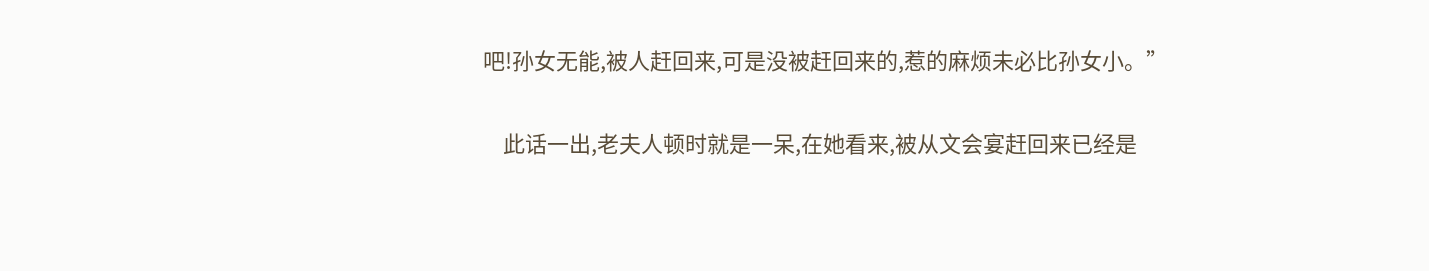吧!孙女无能,被人赶回来,可是没被赶回来的,惹的麻烦未必比孙女小。”

    此话一出,老夫人顿时就是一呆,在她看来,被从文会宴赶回来已经是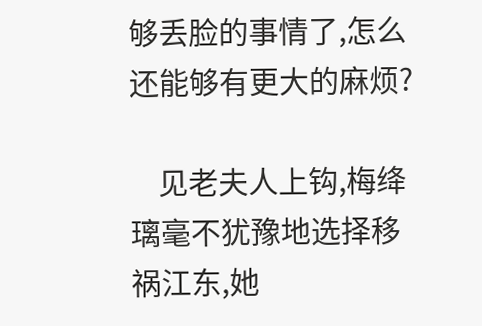够丢脸的事情了,怎么还能够有更大的麻烦?

    见老夫人上钩,梅绛璃毫不犹豫地选择移祸江东,她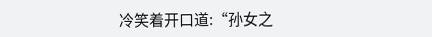冷笑着开口道:“孙女之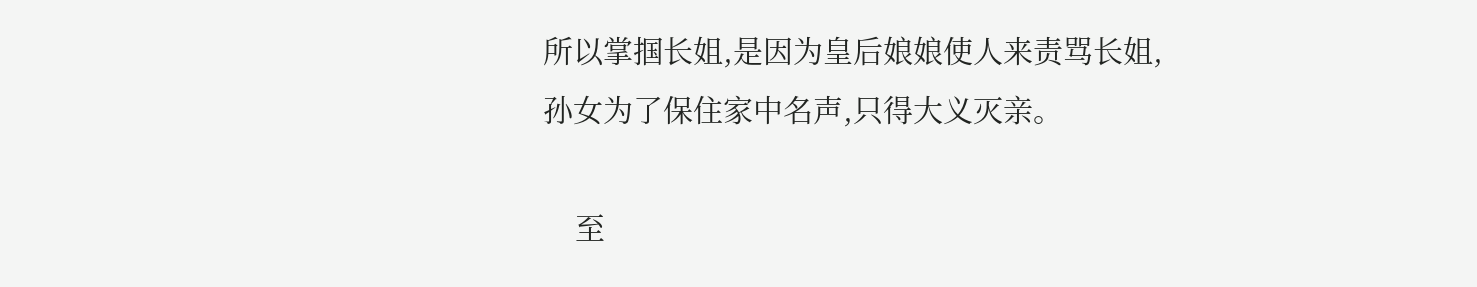所以掌掴长姐,是因为皇后娘娘使人来责骂长姐,孙女为了保住家中名声,只得大义灭亲。

    至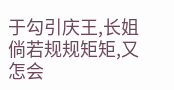于勾引庆王,长姐倘若规规矩矩,又怎会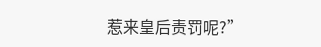惹来皇后责罚呢?”